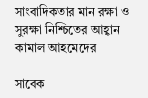সাংবাদিকতার মান রক্ষা ও সুরক্ষা নিশ্চিতের আহ্বান কামাল আহমেদের

সাবেক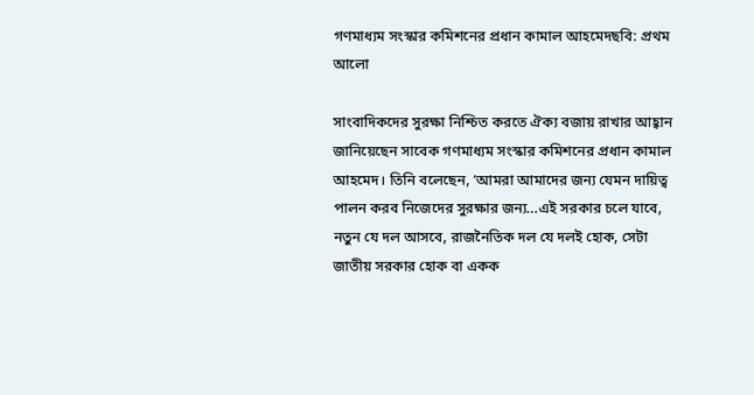গণমাধ্যম সংস্কার কমিশনের প্রধান কামাল আহমেদছবি: প্রথম আলো

সাংবাদিকদের সুরক্ষা নিশ্চিত করতে ঐক্য বজায় রাখার আহ্বান জানিয়েছেন সাবেক গণমাধ্যম সংস্কার কমিশনের প্রধান কামাল আহমেদ। তিনি বলেছেন, ‘আমরা আমাদের জন্য যেমন দায়িত্ব পালন করব নিজেদের সুরক্ষার জন্য...এই সরকার চলে যাবে, নতুন যে দল আসবে, রাজনৈতিক দল যে দলই হোক, সেটা জাতীয় সরকার হোক বা একক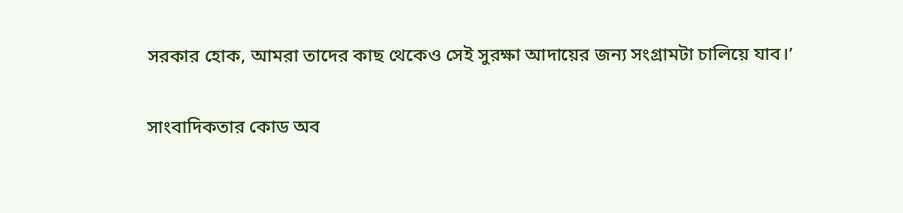সরকার হোক, আমরা তাদের কাছ থেকেও সেই সুরক্ষা আদায়ের জন্য সংগ্রামটা চালিয়ে যাব।’

সাংবাদিকতার কোড অব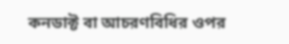কনডাক্ট বা আচরণবিধির ওপর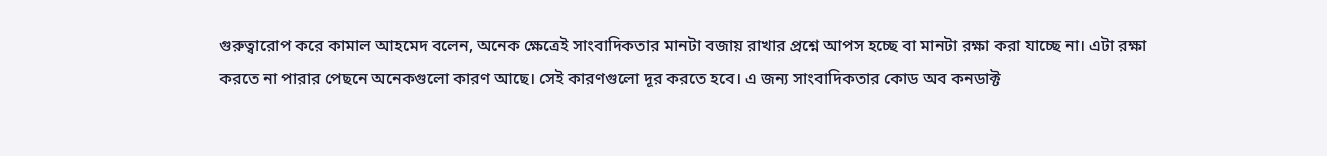গুরুত্বারোপ করে কামাল আহমেদ বলেন, অনেক ক্ষেত্রেই সাংবাদিকতার মানটা বজায় রাখার প্রশ্নে আপস হচ্ছে বা মানটা রক্ষা করা যাচ্ছে না। এটা রক্ষা করতে না পারার পেছনে অনেকগুলো কারণ আছে। সেই কারণগুলো দূর করতে হবে। এ জন্য সাংবাদিকতার কোড অব কনডাক্ট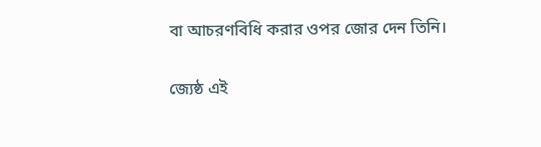বা আচরণবিধি করার ওপর জোর দেন তিনি।

জ্যেষ্ঠ এই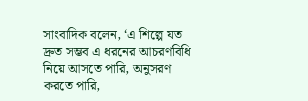সাংবাদিক বলেন, ‘এ শিল্পে যত দ্রুত সম্ভব এ ধরনের আচরণবিধি নিয়ে আসতে পারি, অনুসরণ করতে পারি,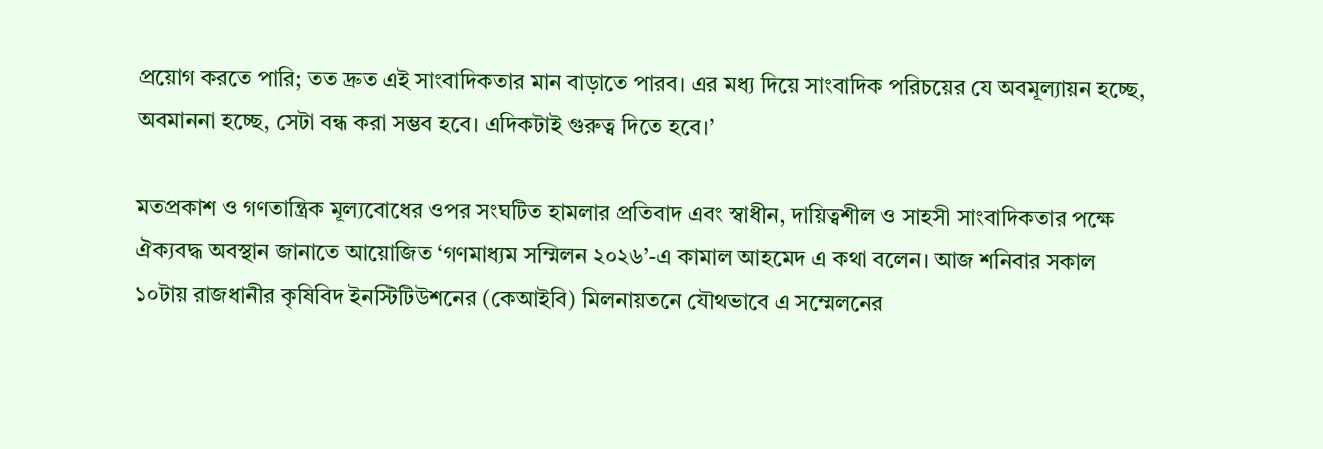প্রয়োগ করতে পারি; তত দ্রুত এই সাংবাদিকতার মান বাড়াতে পারব। এর মধ্য দিয়ে সাংবাদিক পরিচয়ের যে অবমূল্যায়ন হচ্ছে, অবমাননা হচ্ছে, সেটা বন্ধ করা সম্ভব হবে। এদিকটাই গুরুত্ব দিতে হবে।’

মতপ্রকাশ ও গণতান্ত্রিক মূল্যবোধের ওপর সংঘটিত হামলার প্রতিবাদ এবং স্বাধীন, দায়িত্বশীল ও সাহসী সাংবাদিকতার পক্ষে ঐক্যবদ্ধ অবস্থান জানাতে আয়োজিত ‘গণমাধ্যম সম্মিলন ২০২৬’-এ কামাল আহমেদ এ কথা বলেন। আজ শনিবার সকাল ১০টায় রাজধানীর কৃষিবিদ ইনস্টিটিউশনের (কেআইবি) মিলনায়তনে যৌথভাবে এ সম্মেলনের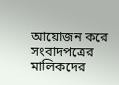আয়োজন করে সংবাদপত্রের মালিকদের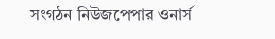সংগঠন নিউজপেপার ওনার্স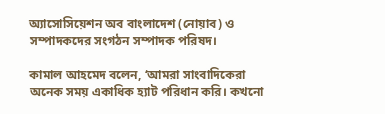অ্যাসোসিয়েশন অব বাংলাদেশ (নোয়াব) ও সম্পাদকদের সংগঠন সম্পাদক পরিষদ।

কামাল আহমেদ বলেন, ‘আমরা সাংবাদিকেরা অনেক সময় একাধিক হ্যাট পরিধান করি। কখনো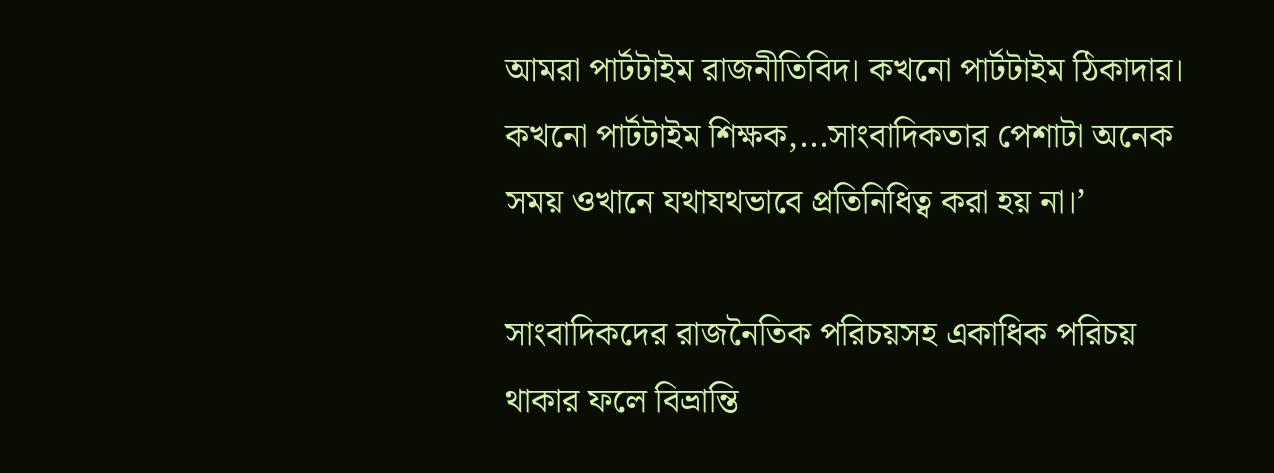আমরা পার্টটাইম রাজনীতিবিদ। কখনো পার্টটাইম ঠিকাদার। কখনো পার্টটাইম শিক্ষক,...সাংবাদিকতার পেশাটা অনেক সময় ওখানে যথাযথভাবে প্রতিনিধিত্ব করা হয় না।’

সাংবাদিকদের রাজনৈতিক পরিচয়সহ একাধিক পরিচয় থাকার ফলে বিভ্রান্তি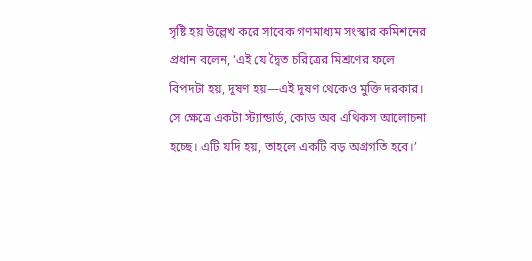সৃষ্টি হয় উল্লেখ করে সাবেক গণমাধ্যম সংস্কার কমিশনের প্রধান বলেন, ‘এই যে দ্বৈত চরিত্রের মিশ্রণের ফলে বিপদটা হয়, দূষণ হয়—এই দূষণ থেকেও মুক্তি দরকার। সে ক্ষেত্রে একটা স্ট্যান্ডার্ড, কোড অব এথিকস আলোচনা হচ্ছে। এটি যদি হয়, তাহলে একটি বড় অগ্রগতি হবে।’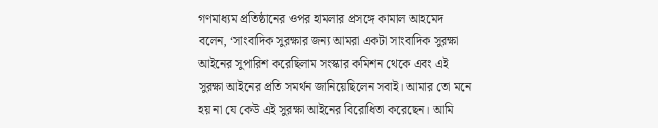গণমাধ্যম প্রতিষ্ঠানের ওপর হামলার প্রসঙ্গে কামাল আহমেদ বলেন, ‘সাংবাদিক সুরক্ষার জন্য আমরা একটা সাংবাদিক সুরক্ষা আইনের সুপারিশ করেছিলাম সংস্কার কমিশন থেকে এবং এই সুরক্ষা আইনের প্রতি সমর্থন জানিয়েছিলেন সবাই। আমার তো মনে হয় না যে কেউ এই সুরক্ষা আইনের বিরোধিতা করেছেন। আমি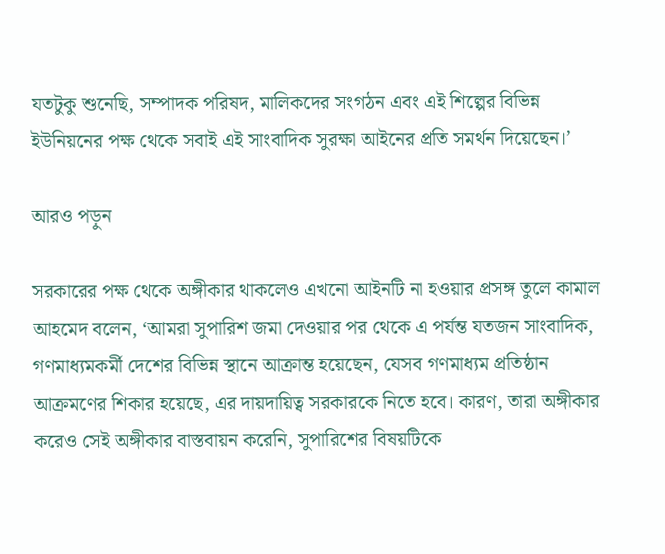যতটুকু শুনেছি, সম্পাদক পরিষদ, মালিকদের সংগঠন এবং এই শিল্পের বিভিন্ন ইউনিয়নের পক্ষ থেকে সবাই এই সাংবাদিক সুরক্ষা আইনের প্রতি সমর্থন দিয়েছেন।’

আরও পড়ুন

সরকারের পক্ষ থেকে অঙ্গীকার থাকলেও এখনো আইনটি না হওয়ার প্রসঙ্গ তুলে কামাল আহমেদ বলেন, ‘আমরা সুপারিশ জমা দেওয়ার পর থেকে এ পর্যন্ত যতজন সাংবাদিক, গণমাধ্যমকর্মী দেশের বিভিন্ন স্থানে আক্রান্ত হয়েছেন, যেসব গণমাধ্যম প্রতিষ্ঠান আক্রমণের শিকার হয়েছে, এর দায়দায়িত্ব সরকারকে নিতে হবে। কারণ, তারা অঙ্গীকার করেও সেই অঙ্গীকার বাস্তবায়ন করেনি, সুপারিশের বিষয়টিকে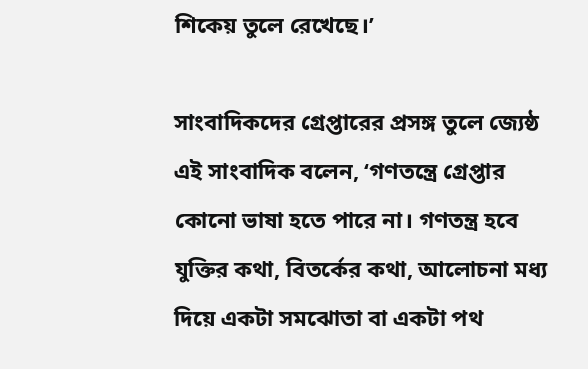শিকেয় তুলে রেখেছে।’

সাংবাদিকদের গ্রেপ্তারের প্রসঙ্গ তুলে জ্যেষ্ঠ এই সাংবাদিক বলেন, ‘গণতন্ত্রে গ্রেপ্তার কোনো ভাষা হতে পারে না। গণতন্ত্র হবে যুক্তির কথা, বিতর্কের কথা, আলোচনা মধ্য দিয়ে একটা সমঝোতা বা একটা পথ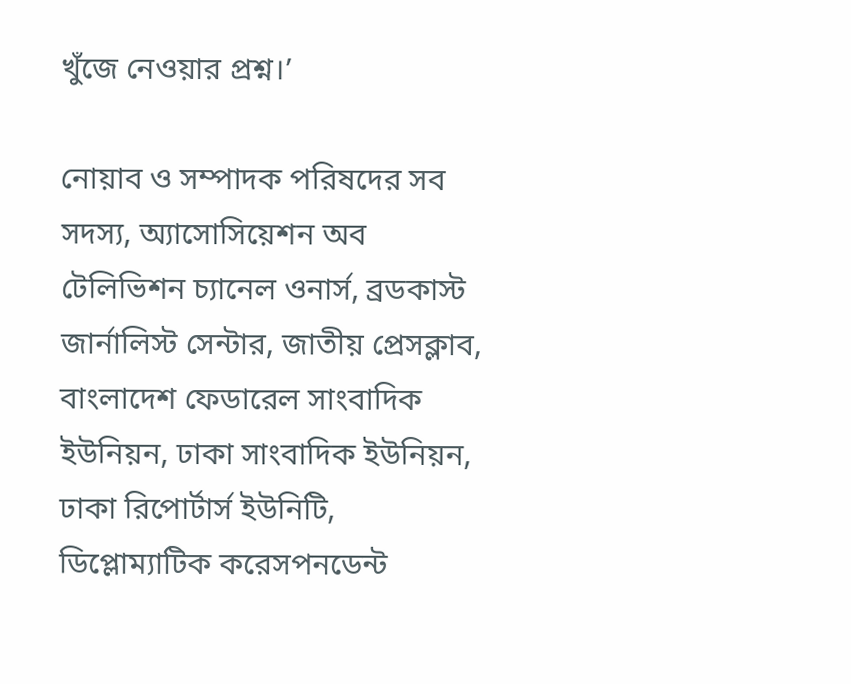খুঁজে নেওয়ার প্রশ্ন।’

নোয়াব ও সম্পাদক পরিষদের সব সদস্য, অ্যাসোসিয়েশন অব টেলিভিশন চ্যানেল ওনার্স, ব্রডকাস্ট জার্নালিস্ট সেন্টার, জাতীয় প্রেসক্লাব, বাংলাদেশ ফেডারেল সাংবাদিক ইউনিয়ন, ঢাকা সাংবাদিক ইউনিয়ন, ঢাকা রিপোর্টার্স ইউনিটি, ডিপ্লোম্যাটিক করেসপনডেন্ট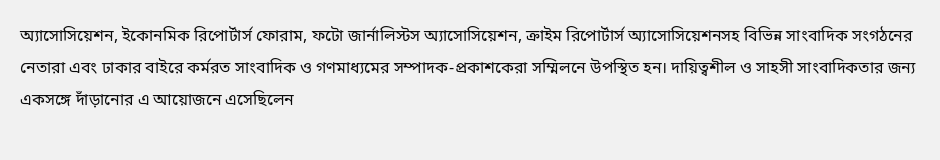অ্যাসোসিয়েশন, ইকোনমিক রিপোর্টার্স ফোরাম, ফটো জার্নালিস্টস অ্যাসোসিয়েশন, ক্রাইম রিপোর্টার্স অ্যাসোসিয়েশনসহ বিভিন্ন সাংবাদিক সংগঠনের নেতারা এবং ঢাকার বাইরে কর্মরত সাংবাদিক ও গণমাধ্যমের সম্পাদক-প্রকাশকেরা সম্মিলনে উপস্থিত হন। দায়িত্বশীল ও সাহসী সাংবাদিকতার জন্য একসঙ্গে দাঁড়ানোর এ আয়োজনে এসেছিলেন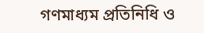গণমাধ্যম প্রতিনিধি ও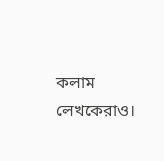কলাম লেখকেরাও।